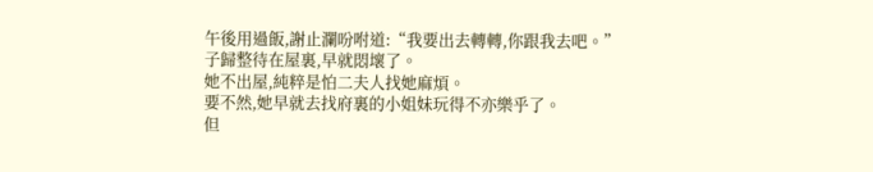午後用過飯,謝止瀾吩咐道:“我要出去轉轉,你跟我去吧。”
子歸整待在屋裏,早就悶壞了。
她不出屋,純粹是怕二夫人找她麻煩。
要不然,她早就去找府裏的小姐妹玩得不亦樂乎了。
但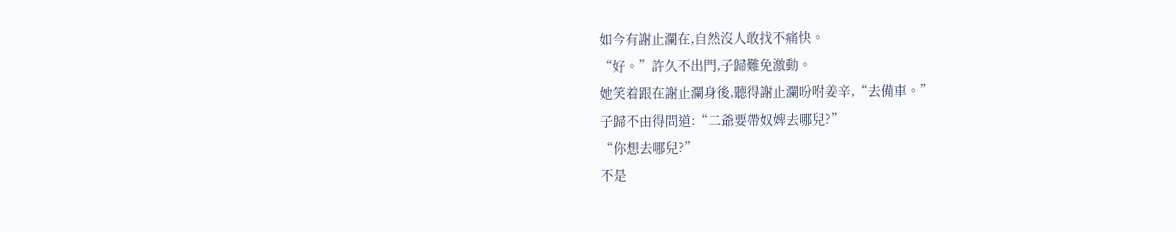如今有謝止瀾在,自然沒人敢找不痛快。
“好。”許久不出門,子歸難免激動。
她笑着跟在謝止瀾身後,聽得謝止瀾吩咐姜辛,“去備車。”
子歸不由得問道:“二爺要帶奴婢去哪兒?”
“你想去哪兒?”
不是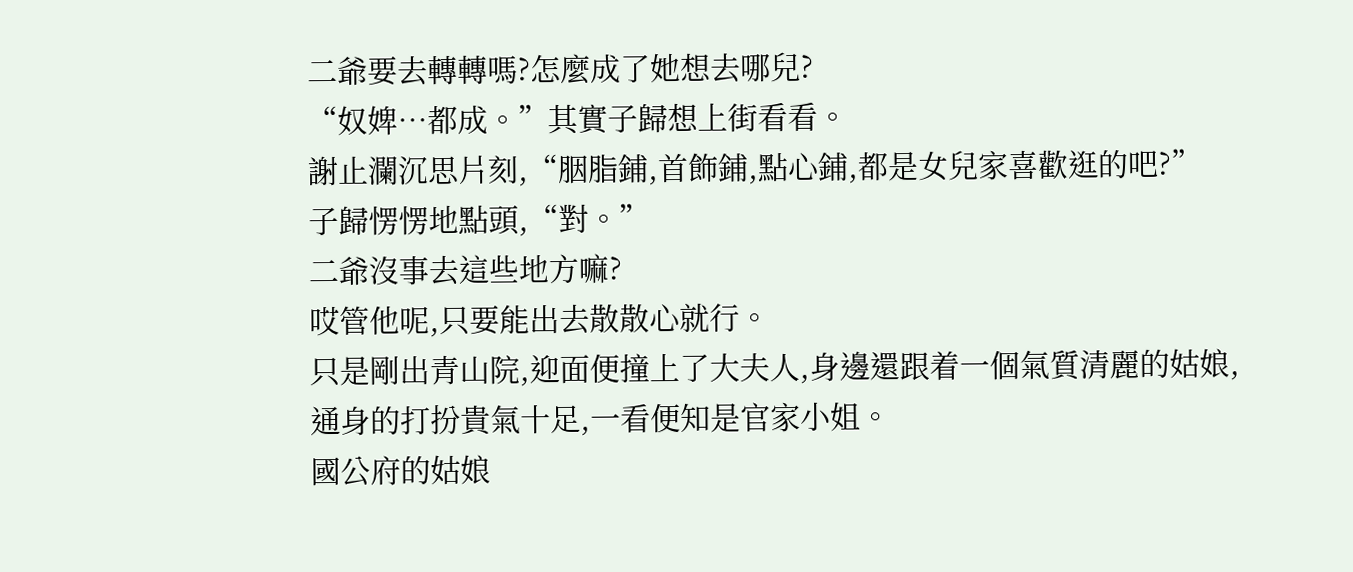二爺要去轉轉嗎?怎麼成了她想去哪兒?
“奴婢…都成。”其實子歸想上街看看。
謝止瀾沉思片刻,“胭脂鋪,首飾鋪,點心鋪,都是女兒家喜歡逛的吧?”
子歸愣愣地點頭,“對。”
二爺沒事去這些地方嘛?
哎管他呢,只要能出去散散心就行。
只是剛出青山院,迎面便撞上了大夫人,身邊還跟着一個氣質清麗的姑娘,通身的打扮貴氣十足,一看便知是官家小姐。
國公府的姑娘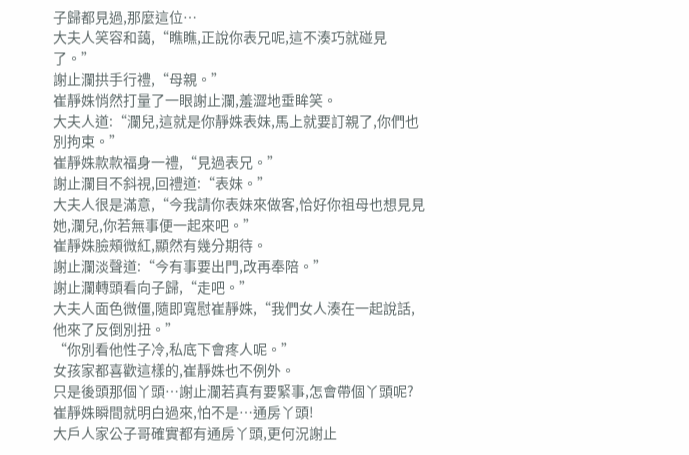子歸都見過,那麼這位…
大夫人笑容和藹,“瞧瞧,正說你表兄呢,這不湊巧就碰見了。”
謝止瀾拱手行禮,“母親。”
崔靜姝悄然打量了一眼謝止瀾,羞澀地垂眸笑。
大夫人道:“瀾兒,這就是你靜姝表妹,馬上就要訂親了,你們也別拘束。”
崔靜姝款款福身一禮,“見過表兄。”
謝止瀾目不斜視,回禮道:“表妹。”
大夫人很是滿意,“今我請你表妹來做客,恰好你祖母也想見見她,瀾兒,你若無事便一起來吧。”
崔靜姝臉頰微紅,顯然有幾分期待。
謝止瀾淡聲道:“今有事要出門,改再奉陪。”
謝止瀾轉頭看向子歸,“走吧。”
大夫人面色微僵,隨即寬慰崔靜姝,“我們女人湊在一起說話,他來了反倒別扭。”
“你別看他性子冷,私底下會疼人呢。”
女孩家都喜歡這樣的,崔靜姝也不例外。
只是後頭那個丫頭…謝止瀾若真有要緊事,怎會帶個丫頭呢?
崔靜姝瞬間就明白過來,怕不是…通房丫頭!
大戶人家公子哥確實都有通房丫頭,更何況謝止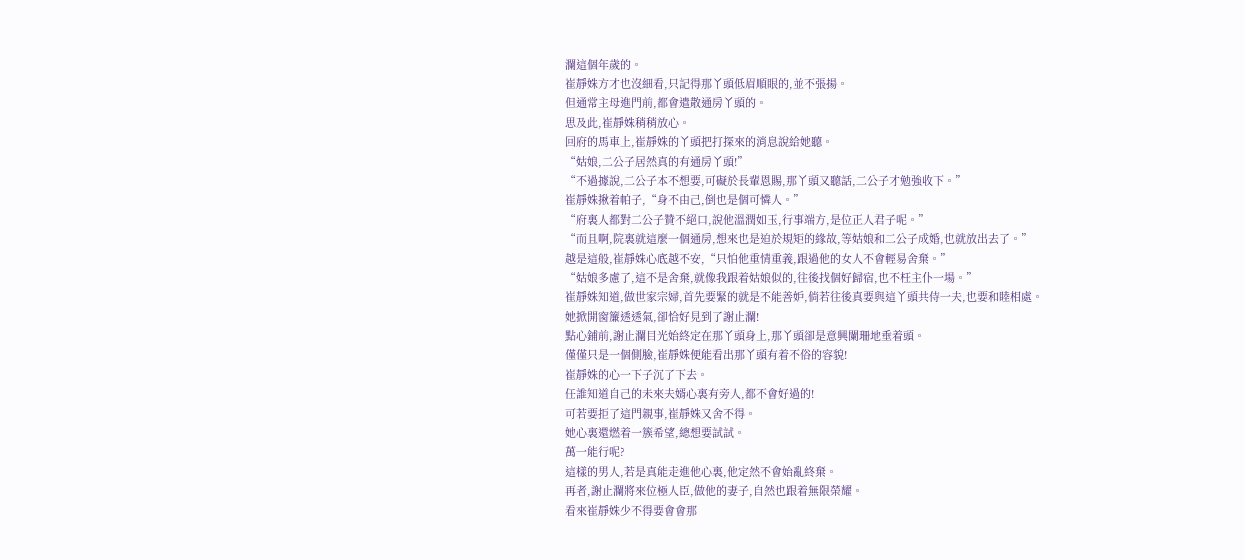瀾這個年歲的。
崔靜姝方才也沒細看,只記得那丫頭低眉順眼的,並不張揚。
但通常主母進門前,都會遣散通房丫頭的。
思及此,崔靜姝稍稍放心。
回府的馬車上,崔靜姝的丫頭把打探來的消息說給她聽。
“姑娘,二公子居然真的有通房丫頭!”
“不過據說,二公子本不想要,可礙於長輩恩賜,那丫頭又聽話,二公子才勉強收下。”
崔靜姝揪着帕子,“身不由己,倒也是個可憐人。”
“府裏人都對二公子贊不絕口,說他溫潤如玉,行事端方,是位正人君子呢。”
“而且啊,院裏就這麼一個通房,想來也是迫於規矩的緣故,等姑娘和二公子成婚,也就放出去了。”
越是這般,崔靜姝心底越不安,“只怕他重情重義,跟過他的女人不會輕易舍棄。”
“姑娘多慮了,這不是舍棄,就像我跟着姑娘似的,往後找個好歸宿,也不枉主仆一場。”
崔靜姝知道,做世家宗婦,首先要緊的就是不能善妒,倘若往後真要與這丫頭共侍一夫,也要和睦相處。
她掀開窗簾透透氣,卻恰好見到了謝止瀾!
點心鋪前,謝止瀾目光始終定在那丫頭身上,那丫頭卻是意興闌珊地垂着頭。
僅僅只是一個側臉,崔靜姝便能看出那丫頭有着不俗的容貌!
崔靜姝的心一下子沉了下去。
任誰知道自己的未來夫婿心裏有旁人,都不會好過的!
可若要拒了這門親事,崔靜姝又舍不得。
她心裏還燃着一簇希望,總想要試試。
萬一能行呢?
這樣的男人,若是真能走進他心裏,他定然不會始亂終棄。
再者,謝止瀾將來位極人臣,做他的妻子,自然也跟着無限榮耀。
看來崔靜姝少不得要會會那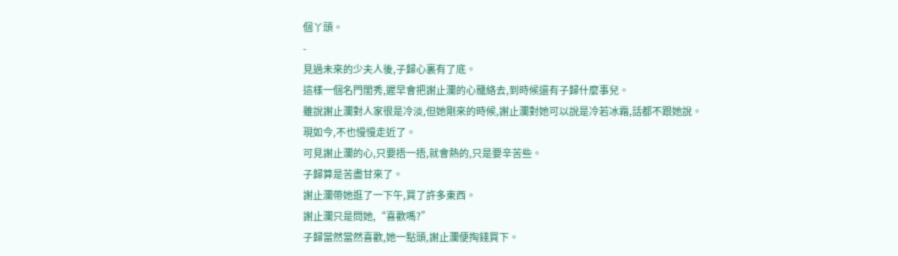個丫頭。
-
見過未來的少夫人後,子歸心裏有了底。
這樣一個名門閨秀,遲早會把謝止瀾的心籠絡去,到時候還有子歸什麼事兒。
雖說謝止瀾對人家很是冷淡,但她剛來的時候,謝止瀾對她可以說是冷若冰霜,話都不跟她說。
現如今,不也慢慢走近了。
可見謝止瀾的心,只要捂一捂,就會熱的,只是要辛苦些。
子歸算是苦盡甘來了。
謝止瀾帶她逛了一下午,買了許多東西。
謝止瀾只是問她,“喜歡嗎?”
子歸當然當然喜歡,她一點頭,謝止瀾便掏錢買下。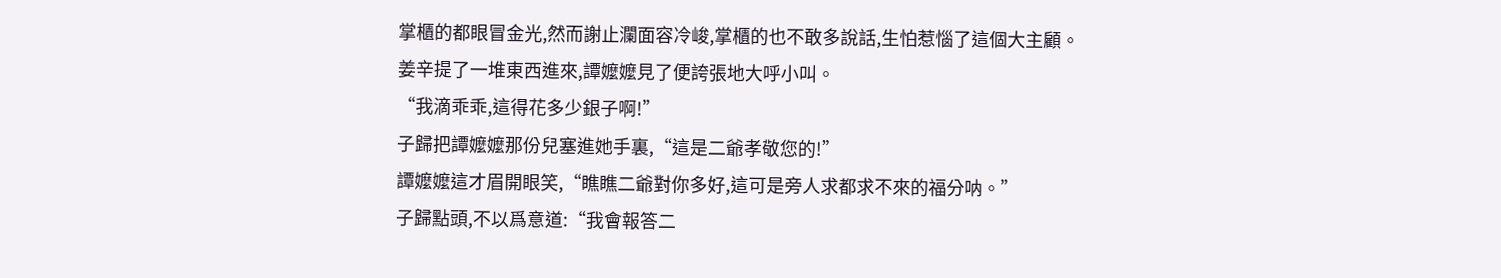掌櫃的都眼冒金光,然而謝止瀾面容冷峻,掌櫃的也不敢多說話,生怕惹惱了這個大主顧。
姜辛提了一堆東西進來,譚嬤嬤見了便誇張地大呼小叫。
“我滴乖乖,這得花多少銀子啊!”
子歸把譚嬤嬤那份兒塞進她手裏,“這是二爺孝敬您的!”
譚嬤嬤這才眉開眼笑,“瞧瞧二爺對你多好,這可是旁人求都求不來的福分呐。”
子歸點頭,不以爲意道:“我會報答二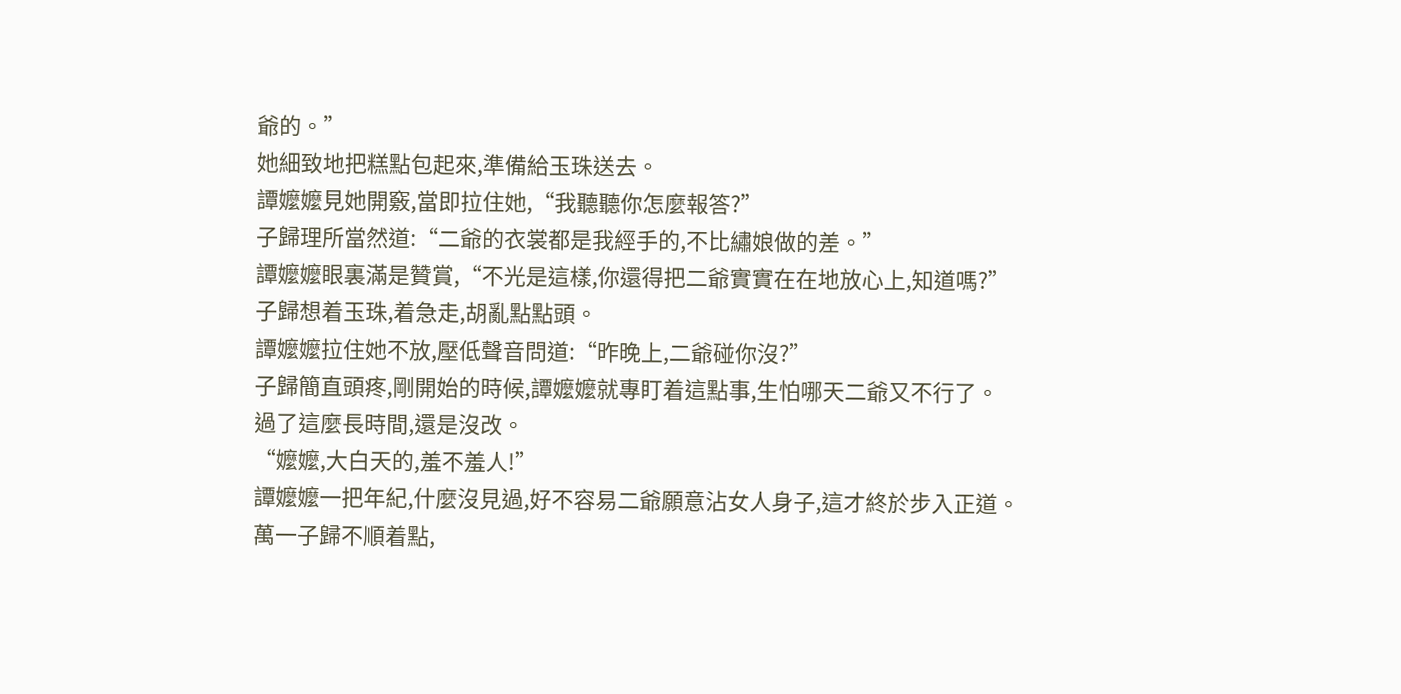爺的。”
她細致地把糕點包起來,準備給玉珠送去。
譚嬤嬤見她開竅,當即拉住她,“我聽聽你怎麼報答?”
子歸理所當然道:“二爺的衣裳都是我經手的,不比繡娘做的差。”
譚嬤嬤眼裏滿是贊賞,“不光是這樣,你還得把二爺實實在在地放心上,知道嗎?”
子歸想着玉珠,着急走,胡亂點點頭。
譚嬤嬤拉住她不放,壓低聲音問道:“昨晚上,二爺碰你沒?”
子歸簡直頭疼,剛開始的時候,譚嬤嬤就專盯着這點事,生怕哪天二爺又不行了。
過了這麼長時間,還是沒改。
“嬤嬤,大白天的,羞不羞人!”
譚嬤嬤一把年紀,什麼沒見過,好不容易二爺願意沾女人身子,這才終於步入正道。
萬一子歸不順着點,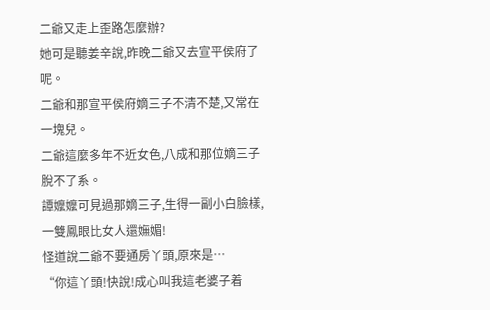二爺又走上歪路怎麼辦?
她可是聽姜辛說,昨晚二爺又去宣平侯府了呢。
二爺和那宣平侯府嫡三子不清不楚,又常在一塊兒。
二爺這麼多年不近女色,八成和那位嫡三子脫不了系。
譚嬤嬤可見過那嫡三子,生得一副小白臉樣,一雙鳳眼比女人還嫵媚!
怪道說二爺不要通房丫頭,原來是…
“你這丫頭!快說!成心叫我這老婆子着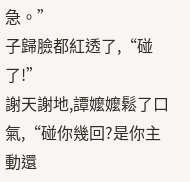急。”
子歸臉都紅透了,“碰了!”
謝天謝地,譚嬤嬤鬆了口氣,“碰你幾回?是你主動還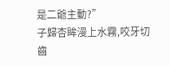是二爺主動?”
子歸杏眸漫上水霧,咬牙切齒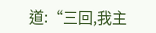道:“三回,我主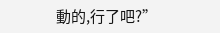動的,行了吧?”